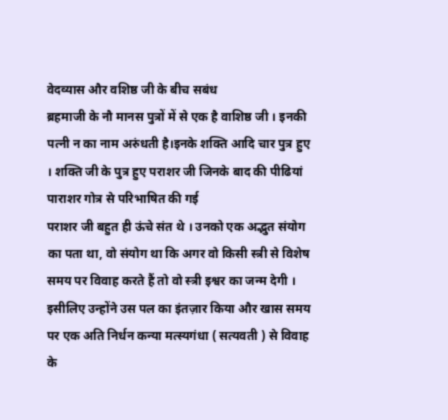वेदव्यास और वशिष्ठ जी के बीच सबंध
ब्रहमाजी के नौ मानस पुत्रों में से एक है वाशिष्ठ जी । इनकी पत्नी न का नाम अरुंधती है।इनके शक्ति आदि चार पुत्र हुए । शक्ति जी के पुत्र हुए पराशर जी जिनके बाद की पीढियां पाराशर गोत्र से परिभाषित की गई
पराशर जी बहुत ही ऊंचे संत थे । उनको एक अद्भुत संयोग का पता था, वो संयोग था कि अगर वो किसी स्त्री से विशेष समय पर विवाह करते हैं तो वो स्त्री इश्वर का जन्म देगी । इसीलिए उन्होंने उस पल का इंतज़ार किया और खास समय पर एक अति निर्धन कन्या मत्स्यगंधा ( सत्यवती ) से विवाह के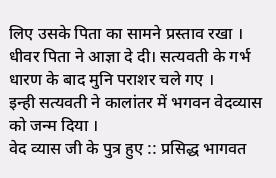लिए उसके पिता का सामने प्रस्ताव रखा । धीवर पिता ने आज्ञा दे दी। सत्यवती के गर्भ धारण के बाद मुनि पराशर चले गए ।
इन्ही सत्यवती ने कालांतर में भगवन वेदव्यास को जन्म दिया ।
वेद व्यास जी के पुत्र हुए :: प्रसिद्ध भागवत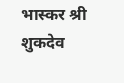भास्कर श्री शुकदेव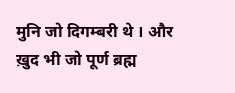मुनि जो दिगम्बरी थे । और ख़ुद भी जो पूर्ण ब्रह्म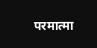परमात्मा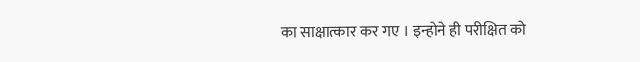का साक्षात्कार कर गए । इन्होने ही परीक्षित को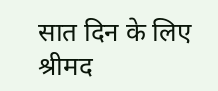सात दिन के लिए श्रीमद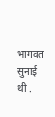भागवत सुनाई थी .